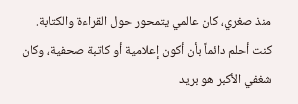منذ صغري، كان عالمي يتمحور حول القراءة والكتابة. كنت أحلم دائماً بأن أكون إعلامية أو كاتبة صحفية، وكان شغفي الأكبر هو بريد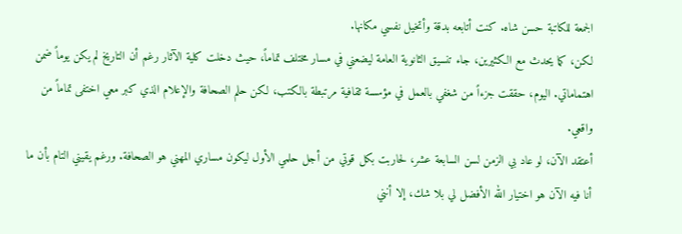الجمعة للكاتبة حسن شاه. كنت أتابعه بدقة وأتخيل نفسي مكانها.
لكن، كما يحدث مع الكثيرين، جاء تنسيق الثانوية العامة ليضعني في مسار مختلف تماماً، حيث دخلت كلية الآثار رغم أن التاريخ لم يكن يوماً ضمن اهتماماتي. اليوم، حققت جزءاً من شغفي بالعمل في مؤسسة ثقافية مرتبطة بالكتب، لكن حلم الصحافة والإعلام الذي كبر معي اختفى تماماً من واقعي.
أعتقد الآن، لو عاد بي الزمن لسن السابعة عشر، لحاربت بكل قوتي من أجل حلمي الأول ليكون مساري المهني هو الصحافة. ورغم يقيني التام بأن ما أنا فيه الآن هو اختيار الله الأفضل لي بلا شك، إلا أنني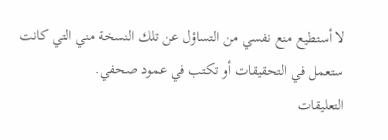لا أستطيع منع نفسي من التساؤل عن تلك النسخة مني التي كانت ستعمل في التحقيقات أو تكتب في عمود صحفي.
التعليقات